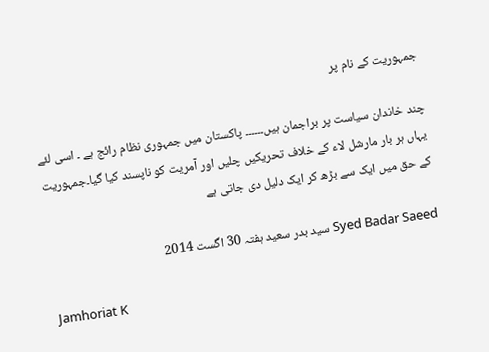جمہوریت کے نام پر

چند خاندان سیاست پر براجمان ہیں۔۔۔۔۔۔ پاکستان میں جمہوری نظام رائج ہے ۔ اسی لئے یہاں ہر بار مارشل لاء کے خلاف تحریکیں چلیں اور آمریت کو ناپسند کیا گیا۔جمہوریت کے حق میں ایک سے بڑھ کر ایک دلیل دی جاتی ہے

Syed Badar Saeed سید بدر سعید ہفتہ 30 اگست 2014

Jamhoriat K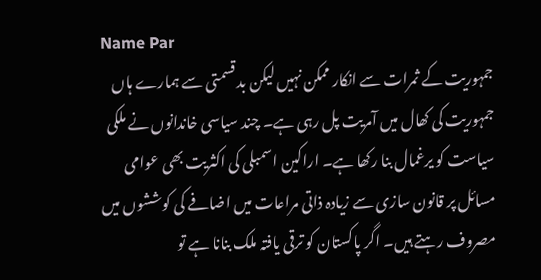Name Par
جمہوریت کے ثمرات سے انکار ممکن نہیں لیکن بد قسمتی سے ہمارے ہاں جمہوریت کی کھال میں آمریت پل رہی ہے۔ چند سیاسی خاندانوں نے ملکی سیاست کو یرغمال بنا رکھا ہے۔ اراکین اسمبلی کی اکثریت بھی عوامی مسائل پر قانون سازی سے زیادہ ذاتی مراعات میں اضافے کی کوششوں میں مصروف رہتے ہیں۔ اگر پاکستان کو ترقی یافتہ ملک بنانا ہے تو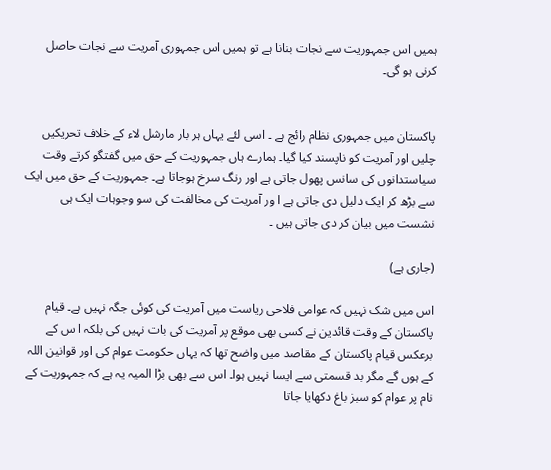ہمیں اس جمہوریت سے نجات بنانا ہے تو ہمیں اس جمہوری آمریت سے نجات حاصل کرنی ہو گی۔


پاکستان میں جمہوری نظام رائج ہے ۔ اسی لئے یہاں ہر بار مارشل لاء کے خلاف تحریکیں چلیں اور آمریت کو ناپسند کیا گیا۔ ہمارے ہاں جمہوریت کے حق میں گفتگو کرتے وقت سیاستدانوں کی سانس پھول جاتی ہے اور رنگ سرخ ہوجاتا ہے۔ جمہوریت کے حق میں ایک سے بڑھ کر ایک دلیل دی جاتی ہے ا ور آمریت کی مخالفت کی سو وجوہات ایک ہی نشست میں بیان کر دی جاتی ہیں ۔

(جاری ہے)

اس میں شک نہیں کہ عوامی فلاحی ریاست میں آمریت کی کوئی جگہ نہیں ہے۔ قیام پاکستان کے وقت قائدین نے کسی بھی موقع پر آمریت کی بات نہیں کی بلکہ ا س کے برعکس قیام پاکستان کے مقاصد میں واضح تھا کہ یہاں حکومت عوام کی اور قوانین اللہ کے ہوں گے مگر بد قسمتی سے ایسا نہیں ہوا۔ اس سے بھی بڑا المیہ یہ ہے کہ جمہوریت کے نام پر عوام کو سبز باغ دکھایا جاتا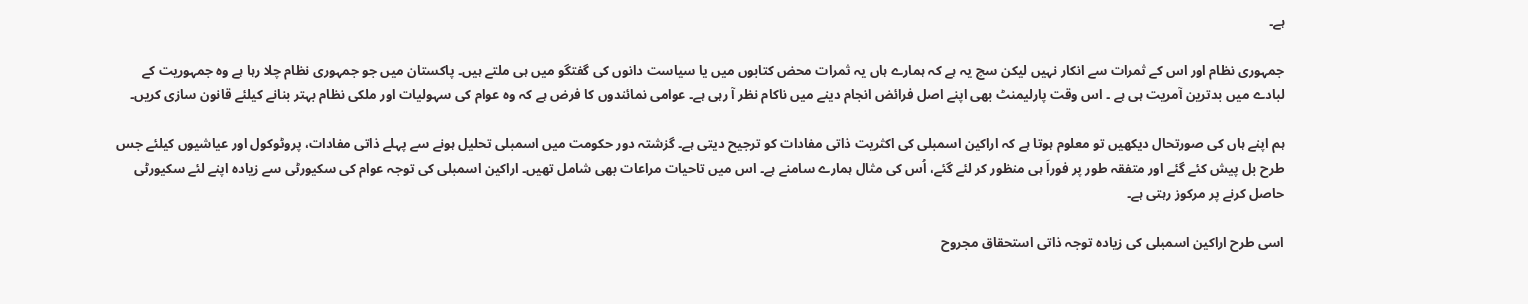ہے۔

جمہوری نظام اور اس کے ثمرات سے انکار نہیں لیکن سچ یہ ہے کہ ہمارے ہاں یہ ثمرات محض کتابوں میں یا سیاست دانوں کی گفتگو میں ہی ملتے ہیں۔ پاکستان میں جو جمہوری نظام چلا رہا ہے وہ جمہوریت کے لبادے میں بدترین آمریت ہی ہے ۔ اس وقت پارلیمنٹ بھی اپنے اصل فرائض انجام دینے میں ناکام نظر آ رہی ہے۔ عوامی نمائندوں کا فرض ہے کہ وہ عوام کی سہولیات اور ملکی نظام بہتر بنانے کیلئے قانون سازی کریں۔

ہم اپنے ہاں کی صورتحال دیکھیں تو معلوم ہوتا ہے کہ اراکین اسمبلی کی اکثریت ذاتی مفادات کو ترجیح دیتی ہے۔ گزشتہ دور حکومت میں اسمبلی تحلیل ہونے سے پہلے ذاتی مفادات، پروٹوکول اور عیاشیوں کیلئے جس طرح بل پیش کئے گئے اور متفقہ طور پر فوراَ ہی منظور کر لئے گئے، اُس کی مثال ہمارے سامنے ہے۔ اس میں تاحیات مراعات بھی شامل تھیں۔ اراکین اسمبلی کی توجہ عوام کی سکیورٹی سے زیادہ اپنے لئے سکیورٹی حاصل کرنے پر مرکوز رہتی ہے۔

اسی طرح اراکین اسمبلی کی زیادہ توجہ ذاتی استحقاق مجروح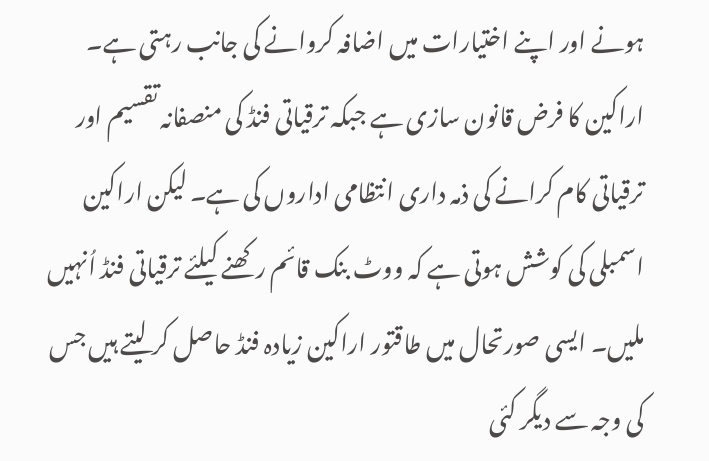ہونے اور اپنے اختیارات میں اضافہ کروانے کی جانب رہتی ہے۔ اراکین کا فرض قانون سازی ہے جبکہ ترقیاتی فنڈ کی منصفانہ تقسیم اور ترقیاتی کام کرانے کی ذمہ داری انتظامی اداروں کی ہے۔ لیکن اراکین اسمبلی کی کوشش ہوتی ہے کہ ووٹ بنک قائم رکھنے کیلئے ترقیاتی فنڈ اُنہیں ملیں۔ ایسی صورتحال میں طاقتور اراکین زیادہ فنڈ حاصل کر لیتے ہیں جس کی وجہ سے دیگر کئی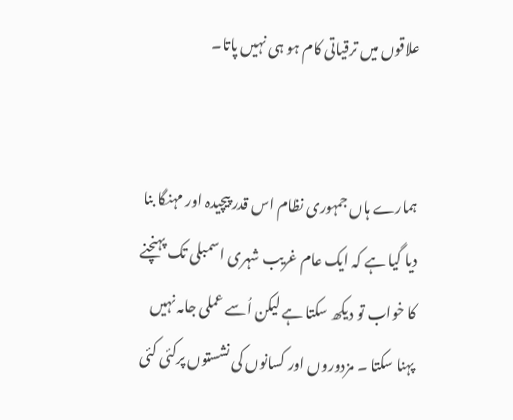علاقوں میں ترقیاتی کام ہو ہی نہیں پاتا۔


ہمارے ہاں جمہوری نظام اس قدر پیچیدہ اور مہنگا بنا دیا گیا ہے کہ ایک عام غریب شہری اسمبلی تک پہنچنے کا خواب تو دیکھ سکتا ہے لیکن اُسے عملی جامہ نہیں پہنا سکتا ۔ مزدوروں اور کسانوں کی نشستوں پرکئی کئی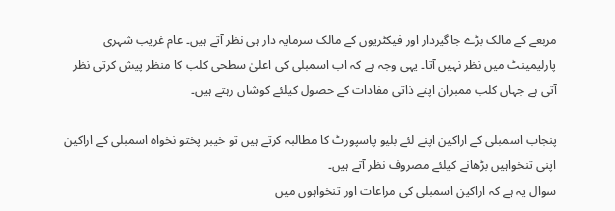مربعے کے مالک بڑے جاگیردار اور فیکٹریوں کے مالک سرمایہ دار ہی نظر آتے ہیں۔ عام غریب شہری پارلیمینٹ میں نظر نہیں آتا۔ یہی وجہ ہے کہ اب اسمبلی کی اعلیٰ سطحی کلب کا منظر پیش کرتی نظر آتی ہے جہاں کلب ممبران اپنے ذاتی مفادات کے حصول کیلئے کوشاں رہتے ہیں۔

پنجاب اسمبلی کے اراکین اپنے لئے بلیو پاسپورٹ کا مطالبہ کرتے ہیں تو خیبر پختو نخواہ اسمبلی کے اراکین اپنی تنخواہیں بڑھانے کیلئے مصروف نظر آتے ہیں۔
سوال یہ ہے کہ اراکین اسمبلی کی مراعات اور تنخواہوں میں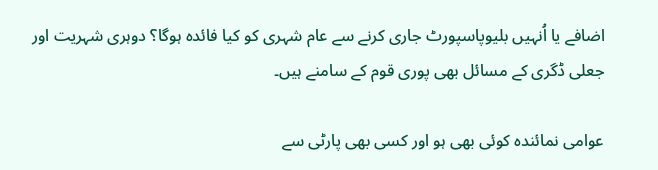اضافے یا اُنہیں بلیوپاسپورٹ جاری کرنے سے عام شہری کو کیا فائدہ ہوگا؟ دوہری شہریت اور جعلی ڈگری کے مسائل بھی پوری قوم کے سامنے ہیں۔

عوامی نمائندہ کوئی بھی ہو اور کسی بھی پارٹی سے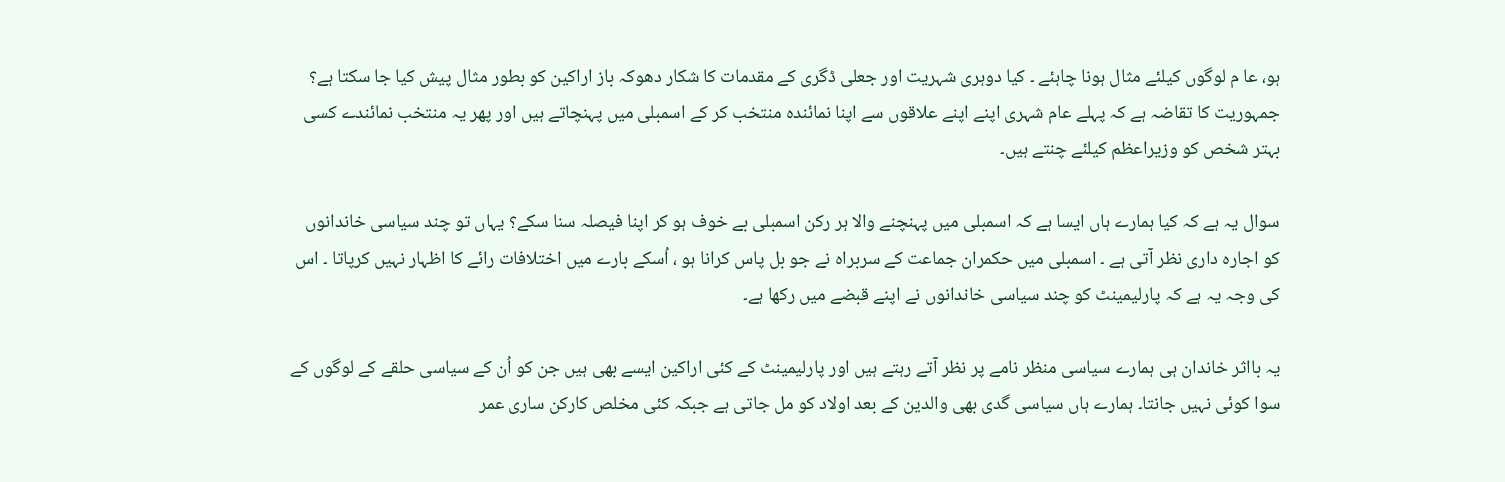ہو، عا م لوگوں کیلئے مثال ہونا چاہئے ۔ کیا دوہری شہریت اور جعلی ڈگری کے مقدمات کا شکار دھوکہ باز اراکین کو بطور مثال پیش کیا جا سکتا ہے؟
جمہوریت کا تقاضہ ہے کہ پہلے عام شہری اپنے اپنے علاقوں سے اپنا نمائندہ منتخب کر کے اسمبلی میں پہنچاتے ہیں اور پھر یہ منتخب نمائندے کسی بہتر شخص کو وزیراعظم کیلئے چنتے ہیں۔

سوال یہ ہے کہ کیا ہمارے ہاں ایسا ہے کہ اسمبلی میں پہنچنے والا ہر رکن اسمبلی بے خوف ہو کر اپنا فیصلہ سنا سکے؟ یہاں تو چند سیاسی خاندانوں کو اجارہ داری نظر آتی ہے ۔ اسمبلی میں حکمران جماعت کے سربراہ نے جو بل پاس کرانا ہو ، اُسکے بارے میں اختلافات رائے کا اظہار نہیں کرپاتا ۔ اس کی وجہ یہ ہے کہ پارلیمینٹ کو چند سیاسی خاندانوں نے اپنے قبضے میں رکھا ہے۔

یہ بااثر خاندان ہی ہمارے سیاسی منظر نامے پر نظر آتے رہتے ہیں اور پارلیمینٹ کے کئی اراکین ایسے بھی ہیں جن کو اُن کے سیاسی حلقے کے لوگوں کے سوا کوئی نہیں جانتا۔ ہمارے ہاں سیاسی گدی بھی والدین کے بعد اولاد کو مل جاتی ہے جبکہ کئی مخلص کارکن ساری عمر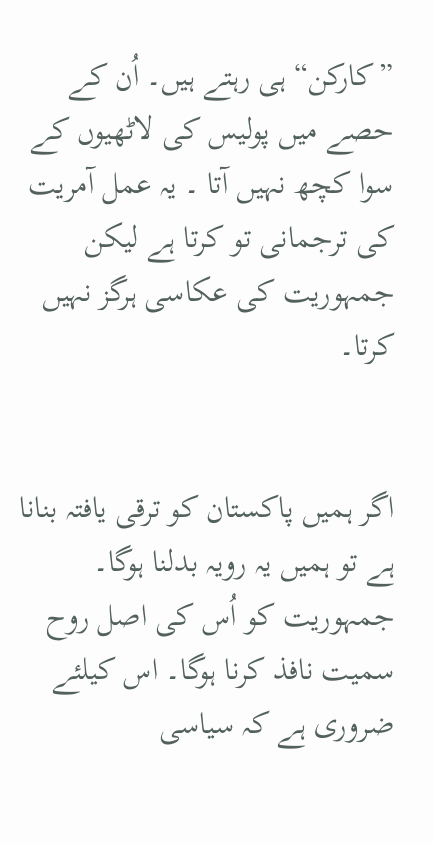”کارکن“ ہی رہتے ہیں۔ اُن کے حصے میں پولیس کی لاٹھیوں کے سوا کچھ نہیں آتا ۔ یہ عمل آمریت کی ترجمانی تو کرتا ہے لیکن جمہوریت کی عکاسی ہرگز نہیں کرتا۔


اگر ہمیں پاکستان کو ترقی یافتہ بنانا ہے تو ہمیں یہ رویہ بدلنا ہوگا۔ جمہوریت کو اُس کی اصل روح سمیت نافذ کرنا ہوگا۔ اس کیلئے ضروری ہے کہ سیاسی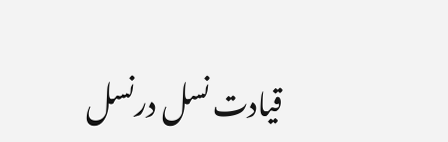قیادت نسل درنسل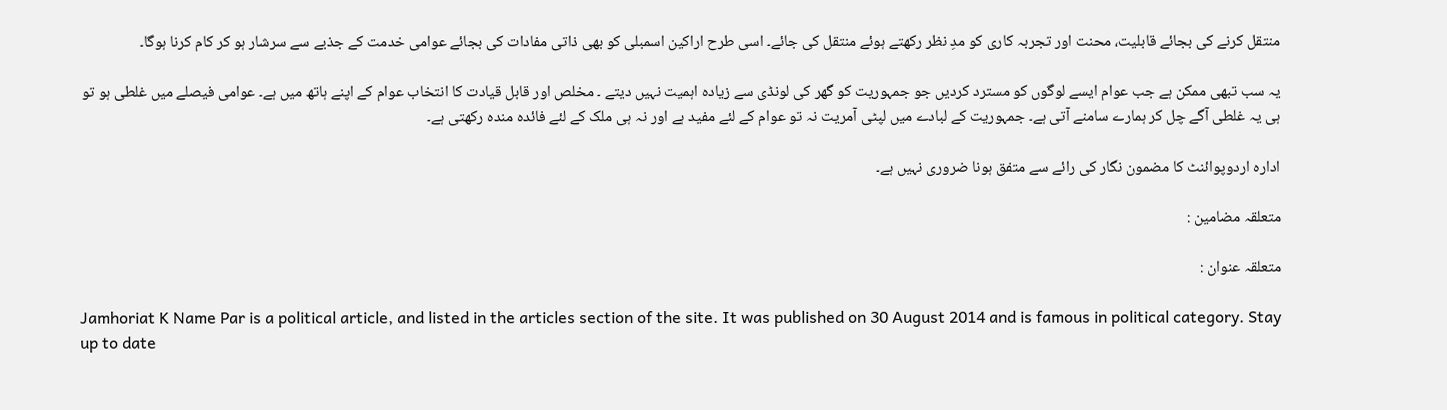منتقل کرنے کی بجائے قابلیت، محنت اور تجربہ کاری کو مدِ نظر رکھتے ہوئے منتقل کی جائے۔ اسی طرح اراکین اسمبلی کو بھی ذاتی مفادات کی بجائے عوامی خدمت کے جذبے سے سرشار ہو کر کام کرنا ہوگا۔

یہ سب تبھی ممکن ہے جب عوام ایسے لوگوں کو مسترد کردیں جو جمہوریت کو گھر کی لونڈی سے زیادہ اہمیت نہیں دیتے ۔ مخلص اور قابل قیادت کا انتخاب عوام کے اپنے ہاتھ میں ہے۔ عوامی فیصلے میں غلطی ہو تو ہی یہ غلطی آگے چل کر ہمارے سامنے آتی ہے۔ جمہوریت کے لبادے میں لپٹی آمریت نہ تو عوام کے لئے مفید ہے اور نہ ہی ملک کے لئے فائدہ مندہ رکھتی ہے۔

ادارہ اردوپوائنٹ کا مضمون نگار کی رائے سے متفق ہونا ضروری نہیں ہے۔

متعلقہ مضامین :

متعلقہ عنوان :

Jamhoriat K Name Par is a political article, and listed in the articles section of the site. It was published on 30 August 2014 and is famous in political category. Stay up to date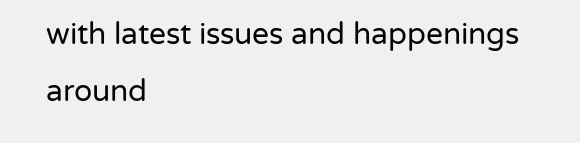with latest issues and happenings around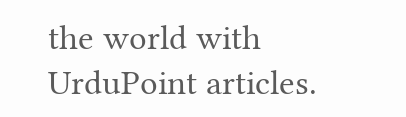the world with UrduPoint articles.